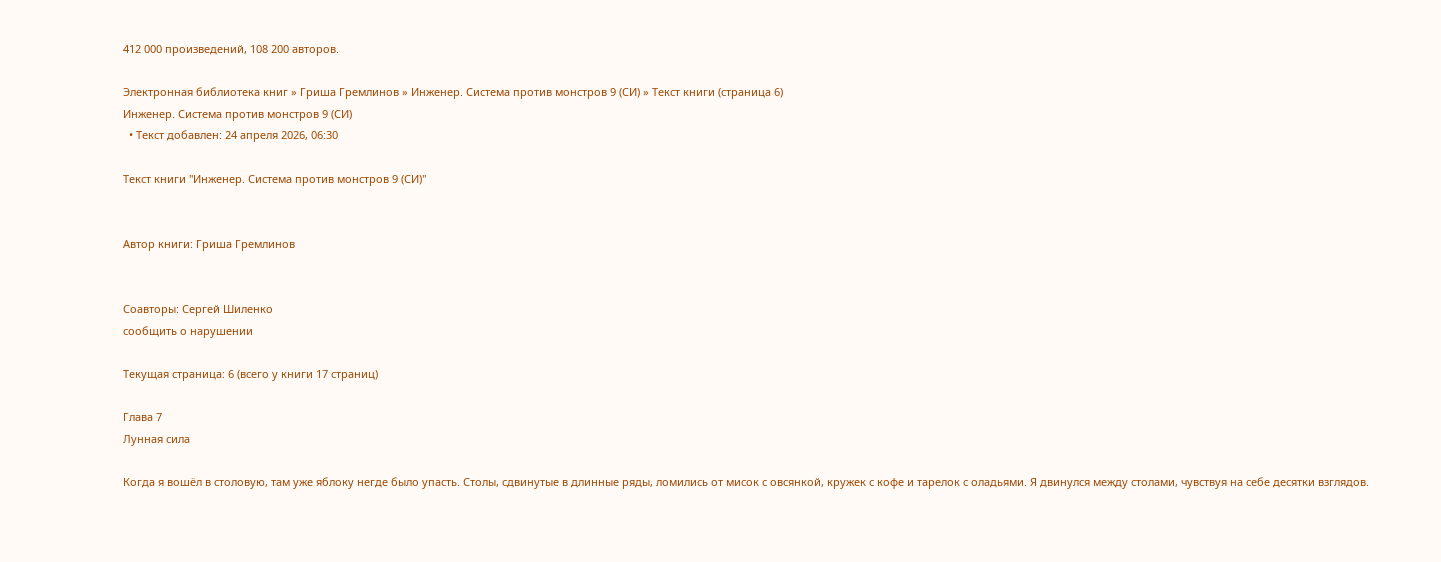412 000 произведений, 108 200 авторов.

Электронная библиотека книг » Гриша Гремлинов » Инженер. Система против монстров 9 (СИ) » Текст книги (страница 6)
Инженер. Система против монстров 9 (СИ)
  • Текст добавлен: 24 апреля 2026, 06:30

Текст книги "Инженер. Система против монстров 9 (СИ)"


Автор книги: Гриша Гремлинов


Соавторы: Сергей Шиленко
сообщить о нарушении

Текущая страница: 6 (всего у книги 17 страниц)

Глава 7
Лунная сила

Когда я вошёл в столовую, там уже яблоку негде было упасть. Столы, сдвинутые в длинные ряды, ломились от мисок с овсянкой, кружек с кофе и тарелок с оладьями. Я двинулся между столами, чувствуя на себе десятки взглядов.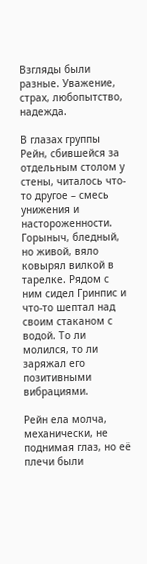Взгляды были разные. Уважение, страх, любопытство, надежда.

В глазах группы Рейн, сбившейся за отдельным столом у стены, читалось что-то другое – смесь унижения и настороженности. Горыныч, бледный, но живой, вяло ковырял вилкой в тарелке. Рядом с ним сидел Гринпис и что-то шептал над своим стаканом с водой. То ли молился, то ли заряжал его позитивными вибрациями.

Рейн ела молча, механически, не поднимая глаз, но её плечи были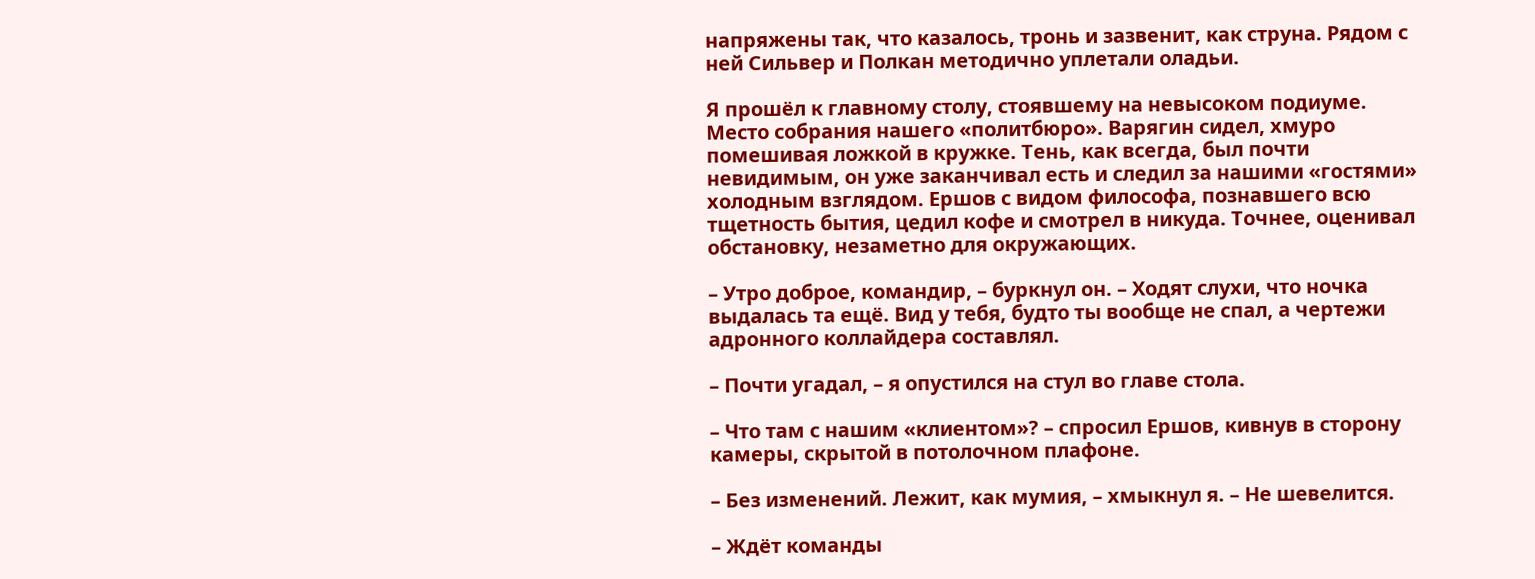напряжены так, что казалось, тронь и зазвенит, как струна. Рядом с ней Сильвер и Полкан методично уплетали оладьи.

Я прошёл к главному столу, стоявшему на невысоком подиуме. Место собрания нашего «политбюро». Варягин сидел, хмуро помешивая ложкой в кружке. Тень, как всегда, был почти невидимым, он уже заканчивал есть и следил за нашими «гостями» холодным взглядом. Ершов с видом философа, познавшего всю тщетность бытия, цедил кофе и смотрел в никуда. Точнее, оценивал обстановку, незаметно для окружающих.

– Утро доброе, командир, – буркнул он. – Ходят слухи, что ночка выдалась та ещё. Вид у тебя, будто ты вообще не спал, а чертежи адронного коллайдера составлял.

– Почти угадал, – я опустился на стул во главе стола.

– Что там с нашим «клиентом»? – спросил Ершов, кивнув в сторону камеры, скрытой в потолочном плафоне.

– Без изменений. Лежит, как мумия, – хмыкнул я. – Не шевелится.

– Ждёт команды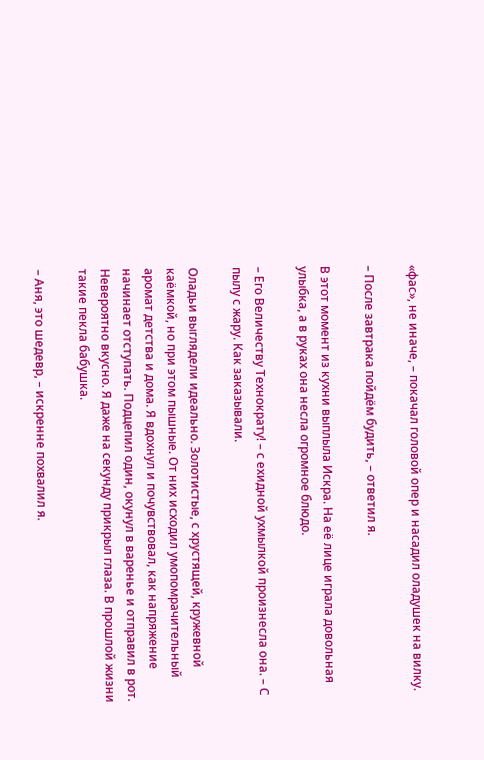«фас», не иначе, – покачал головой опер и насадил оладушек на вилку.

– После завтрака пойдём будить, – ответил я.

В этот момент из кухни выплыла Искра. На её лице играла довольная улыбка, а в руках она несла огромное блюдо.

– Его Величеству Технократу! – с ехидной ухмылкой произнесла она. – С пылу с жару. Как заказывали.

Оладьи выглядели идеально. Золотистые, с хрустящей, кружевной каёмкой, но при этом пышные. От них исходил умопомрачительный аромат детства и дома. Я вдохнул и почувствовал, как напряжение начинает отступать. Подцепил один, окунул в варенье и отправил в рот. Невероятно вкусно. Я даже на секунду прикрыл глаза. В прошлой жизни такие пекла бабушка.

– Аня, это шедевр, – искренне похвалил я.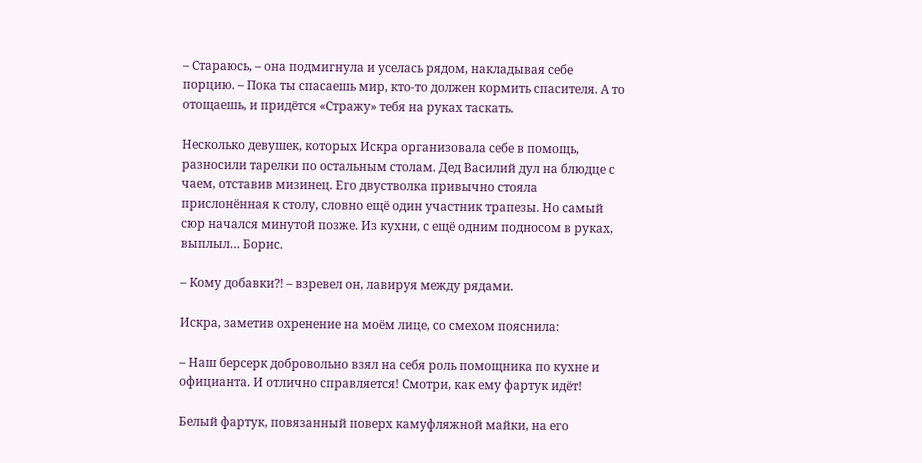– Стараюсь, – она подмигнула и уселась рядом, накладывая себе порцию. – Пока ты спасаешь мир, кто-то должен кормить спасителя. А то отощаешь, и придётся «Стражу» тебя на руках таскать.

Несколько девушек, которых Искра организовала себе в помощь, разносили тарелки по остальным столам. Дед Василий дул на блюдце с чаем, отставив мизинец. Его двустволка привычно стояла прислонённая к столу, словно ещё один участник трапезы. Но самый сюр начался минутой позже. Из кухни, с ещё одним подносом в руках, выплыл… Борис.

– Кому добавки⁈ – взревел он, лавируя между рядами.

Искра, заметив охренение на моём лице, со смехом пояснила:

– Наш берсерк добровольно взял на себя роль помощника по кухне и официанта. И отлично справляется! Смотри, как ему фартук идёт!

Белый фартук, повязанный поверх камуфляжной майки, на его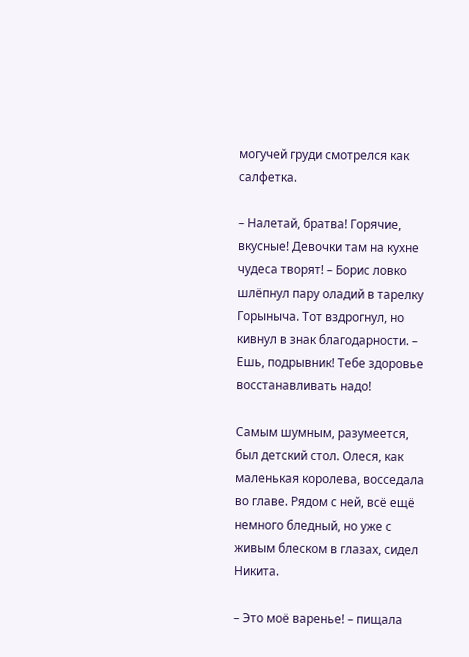могучей груди смотрелся как салфетка.

– Налетай, братва! Горячие, вкусные! Девочки там на кухне чудеса творят! – Борис ловко шлёпнул пару оладий в тарелку Горыныча. Тот вздрогнул, но кивнул в знак благодарности. – Ешь, подрывник! Тебе здоровье восстанавливать надо!

Самым шумным, разумеется, был детский стол. Олеся, как маленькая королева, восседала во главе. Рядом с ней, всё ещё немного бледный, но уже с живым блеском в глазах, сидел Никита.

– Это моё варенье! – пищала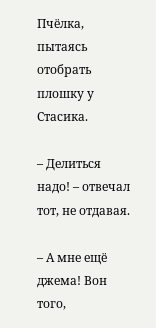Пчёлка, пытаясь отобрать плошку у Стасика.

– Делиться надо! – отвечал тот, не отдавая.

– А мне ещё джема! Вон того,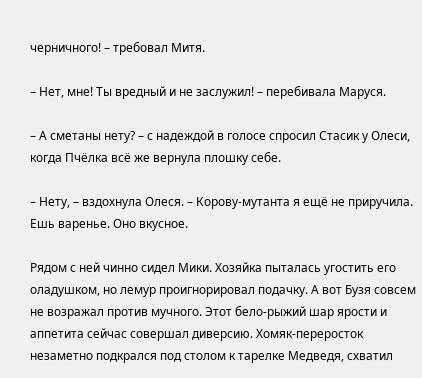черничного! – требовал Митя.

– Нет, мне! Ты вредный и не заслужил! – перебивала Маруся.

– А сметаны нету? – с надеждой в голосе спросил Стасик у Олеси, когда Пчёлка всё же вернула плошку себе.

– Нету, – вздохнула Олеся. – Корову-мутанта я ещё не приручила. Ешь варенье. Оно вкусное.

Рядом с ней чинно сидел Мики. Хозяйка пыталась угостить его оладушком, но лемур проигнорировал подачку. А вот Бузя совсем не возражал против мучного. Этот бело-рыжий шар ярости и аппетита сейчас совершал диверсию. Хомяк-переросток незаметно подкрался под столом к тарелке Медведя, схватил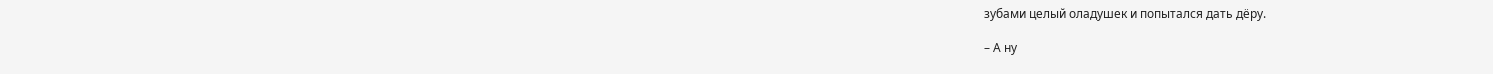зубами целый оладушек и попытался дать дёру.

– А ну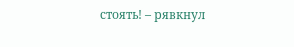стоять! – рявкнул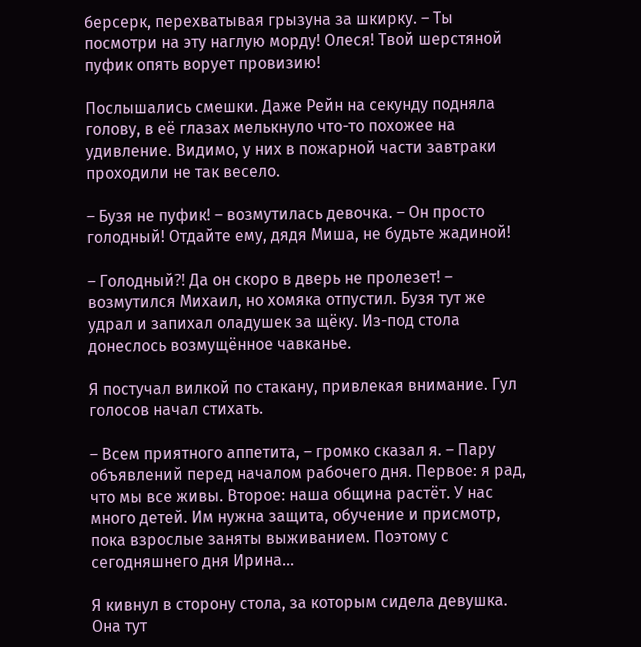берсерк, перехватывая грызуна за шкирку. – Ты посмотри на эту наглую морду! Олеся! Твой шерстяной пуфик опять ворует провизию!

Послышались смешки. Даже Рейн на секунду подняла голову, в её глазах мелькнуло что-то похожее на удивление. Видимо, у них в пожарной части завтраки проходили не так весело.

– Бузя не пуфик! – возмутилась девочка. – Он просто голодный! Отдайте ему, дядя Миша, не будьте жадиной!

– Голодный⁈ Да он скоро в дверь не пролезет! – возмутился Михаил, но хомяка отпустил. Бузя тут же удрал и запихал оладушек за щёку. Из-под стола донеслось возмущённое чавканье.

Я постучал вилкой по стакану, привлекая внимание. Гул голосов начал стихать.

– Всем приятного аппетита, – громко сказал я. – Пару объявлений перед началом рабочего дня. Первое: я рад, что мы все живы. Второе: наша община растёт. У нас много детей. Им нужна защита, обучение и присмотр, пока взрослые заняты выживанием. Поэтому с сегодняшнего дня Ирина…

Я кивнул в сторону стола, за которым сидела девушка. Она тут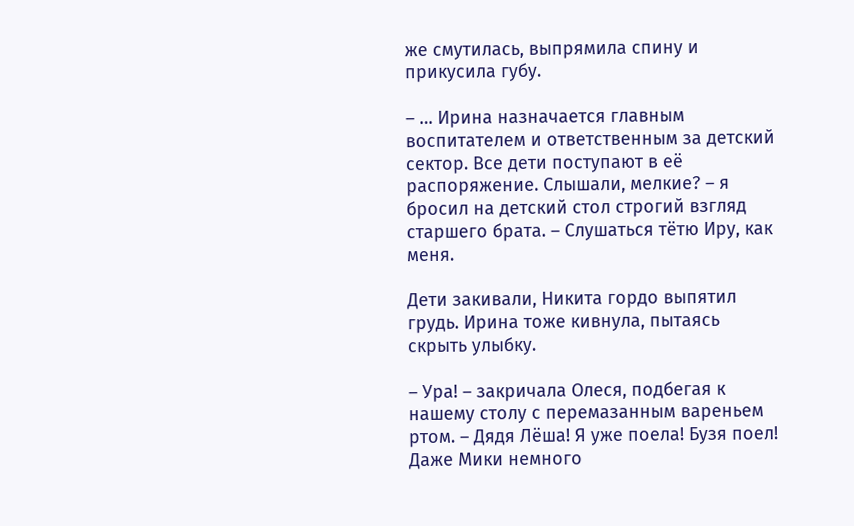же смутилась, выпрямила спину и прикусила губу.

– … Ирина назначается главным воспитателем и ответственным за детский сектор. Все дети поступают в её распоряжение. Слышали, мелкие? – я бросил на детский стол строгий взгляд старшего брата. – Слушаться тётю Иру, как меня.

Дети закивали, Никита гордо выпятил грудь. Ирина тоже кивнула, пытаясь скрыть улыбку.

– Ура! – закричала Олеся, подбегая к нашему столу с перемазанным вареньем ртом. – Дядя Лёша! Я уже поела! Бузя поел! Даже Мики немного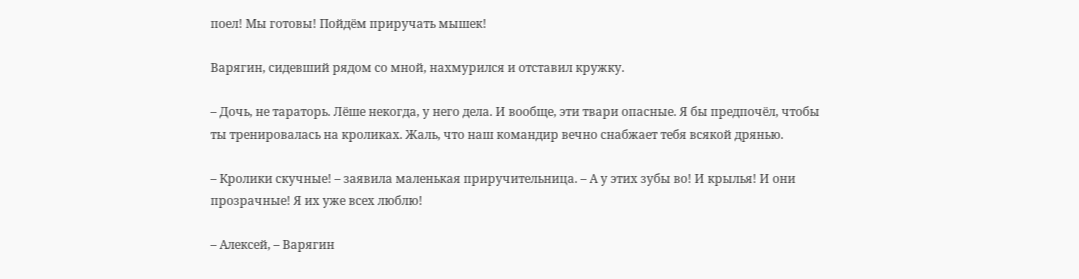поел! Мы готовы! Пойдём приручать мышек!

Варягин, сидевший рядом со мной, нахмурился и отставил кружку.

– Дочь, не тараторь. Лёше некогда, у него дела. И вообще, эти твари опасные. Я бы предпочёл, чтобы ты тренировалась на кроликах. Жаль, что наш командир вечно снабжает тебя всякой дрянью.

– Кролики скучные! – заявила маленькая приручительница. – А у этих зубы во! И крылья! И они прозрачные! Я их уже всех люблю!

– Алексей, – Варягин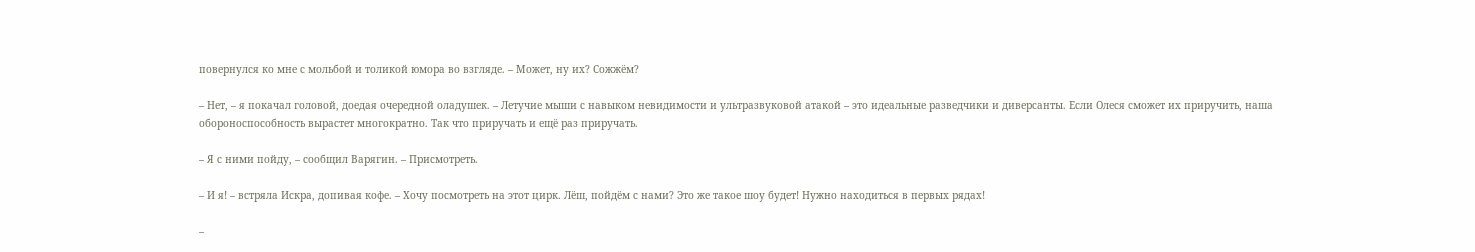повернулся ко мне с мольбой и толикой юмора во взгляде. – Может, ну их? Сожжём?

– Нет, – я покачал головой, доедая очередной оладушек. – Летучие мыши с навыком невидимости и ультразвуковой атакой – это идеальные разведчики и диверсанты. Если Олеся сможет их приручить, наша обороноспособность вырастет многократно. Так что приручать и ещё раз приручать.

– Я с ними пойду, – сообщил Варягин. – Присмотреть.

– И я! – встряла Искра, допивая кофе. – Хочу посмотреть на этот цирк. Лёш, пойдём с нами? Это же такое шоу будет! Нужно находиться в первых рядах!

–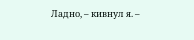Ладно, – кивнул я. –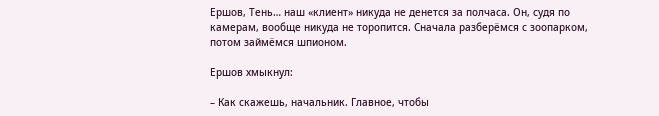Ершов, Тень… наш «клиент» никуда не денется за полчаса. Он, судя по камерам, вообще никуда не торопится. Сначала разберёмся с зоопарком, потом займёмся шпионом.

Ершов хмыкнул:

– Как скажешь, начальник. Главное, чтобы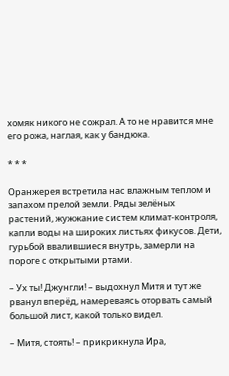хомяк никого не сожрал. А то не нравится мне его рожа, наглая, как у бандюка.

* * *

Оранжерея встретила нас влажным теплом и запахом прелой земли. Ряды зелёных растений, жужжание систем климат-контроля, капли воды на широких листьях фикусов. Дети, гурьбой ввалившиеся внутрь, замерли на пороге с открытыми ртами.

– Ух ты! Джунгли! – выдохнул Митя и тут же рванул вперёд, намереваясь оторвать самый большой лист, какой только видел.

– Митя, стоять! – прикрикнула Ира,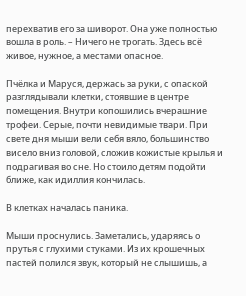перехватив его за шиворот. Она уже полностью вошла в роль. – Ничего не трогать. Здесь всё живое, нужное, а местами опасное.

Пчёлка и Маруся, держась за руки, с опаской разглядывали клетки, стоявшие в центре помещения. Внутри копошились вчерашние трофеи. Серые, почти невидимые твари. При свете дня мыши вели себя вяло, большинство висело вниз головой, сложив кожистые крылья и подрагивая во сне. Но стоило детям подойти ближе, как идиллия кончилась.

В клетках началась паника.

Мыши проснулись. Заметались, ударяясь о прутья с глухими стуками. Из их крошечных пастей полился звук, который не слышишь, а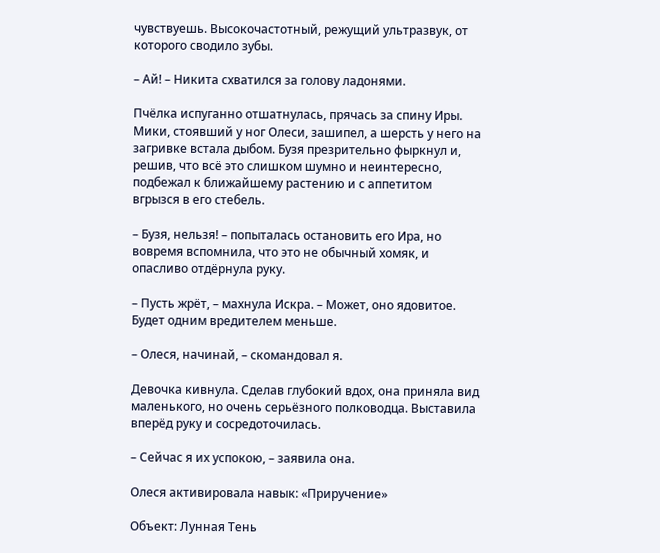чувствуешь. Высокочастотный, режущий ультразвук, от которого сводило зубы.

– Ай! – Никита схватился за голову ладонями.

Пчёлка испуганно отшатнулась, прячась за спину Иры. Мики, стоявший у ног Олеси, зашипел, а шерсть у него на загривке встала дыбом. Бузя презрительно фыркнул и, решив, что всё это слишком шумно и неинтересно, подбежал к ближайшему растению и с аппетитом вгрызся в его стебель.

– Бузя, нельзя! – попыталась остановить его Ира, но вовремя вспомнила, что это не обычный хомяк, и опасливо отдёрнула руку.

– Пусть жрёт, – махнула Искра. – Может, оно ядовитое. Будет одним вредителем меньше.

– Олеся, начинай, – скомандовал я.

Девочка кивнула. Сделав глубокий вдох, она приняла вид маленького, но очень серьёзного полководца. Выставила вперёд руку и сосредоточилась.

– Сейчас я их успокою, – заявила она.

Олеся активировала навык: «Приручение»

Объект: Лунная Тень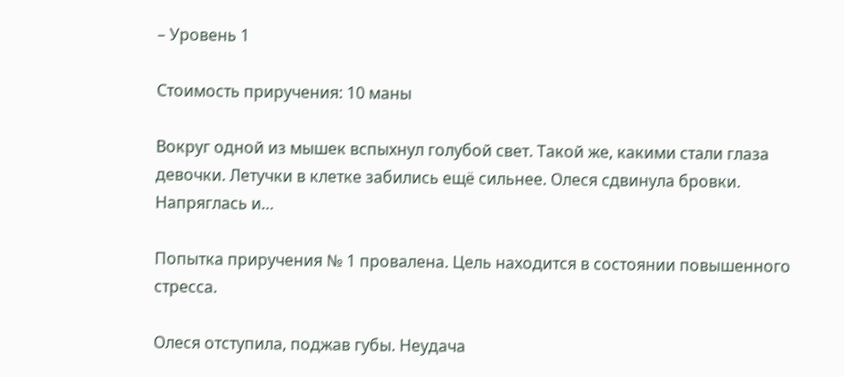– Уровень 1

Стоимость приручения: 10 маны

Вокруг одной из мышек вспыхнул голубой свет. Такой же, какими стали глаза девочки. Летучки в клетке забились ещё сильнее. Олеся сдвинула бровки. Напряглась и…

Попытка приручения № 1 провалена. Цель находится в состоянии повышенного стресса.

Олеся отступила, поджав губы. Неудача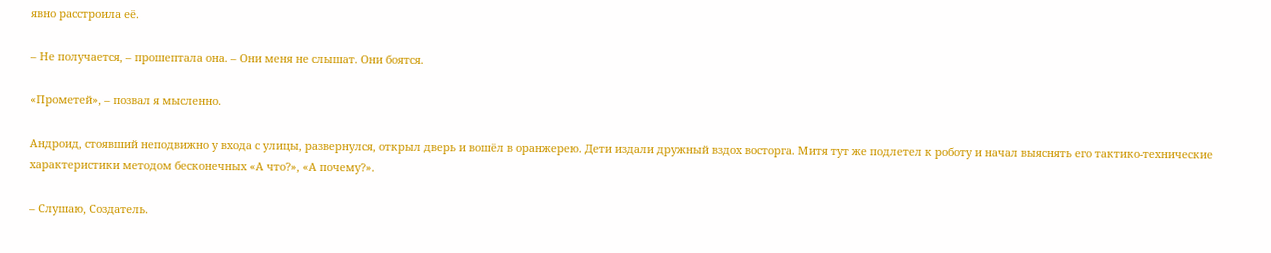явно расстроила её.

– Не получается, – прошептала она. – Они меня не слышат. Они боятся.

«Прометей», – позвал я мысленно.

Андроид, стоявший неподвижно у входа с улицы, развернулся, открыл дверь и вошёл в оранжерею. Дети издали дружный вздох восторга. Митя тут же подлетел к роботу и начал выяснять его тактико-технические характеристики методом бесконечных «А что?», «А почему?».

– Слушаю, Создатель.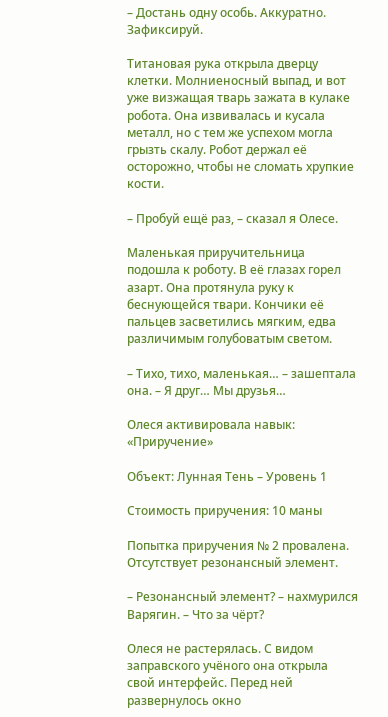– Достань одну особь. Аккуратно. Зафиксируй.

Титановая рука открыла дверцу клетки. Молниеносный выпад, и вот уже визжащая тварь зажата в кулаке робота. Она извивалась и кусала металл, но с тем же успехом могла грызть скалу. Робот держал её осторожно, чтобы не сломать хрупкие кости.

– Пробуй ещё раз, – сказал я Олесе.

Маленькая приручительница подошла к роботу. В её глазах горел азарт. Она протянула руку к беснующейся твари. Кончики её пальцев засветились мягким, едва различимым голубоватым светом.

– Тихо, тихо, маленькая… – зашептала она. – Я друг… Мы друзья…

Олеся активировала навык: «Приручение»

Объект: Лунная Тень – Уровень 1

Стоимость приручения: 10 маны

Попытка приручения № 2 провалена. Отсутствует резонансный элемент.

– Резонансный элемент? – нахмурился Варягин. – Что за чёрт?

Олеся не растерялась. С видом заправского учёного она открыла свой интерфейс. Перед ней развернулось окно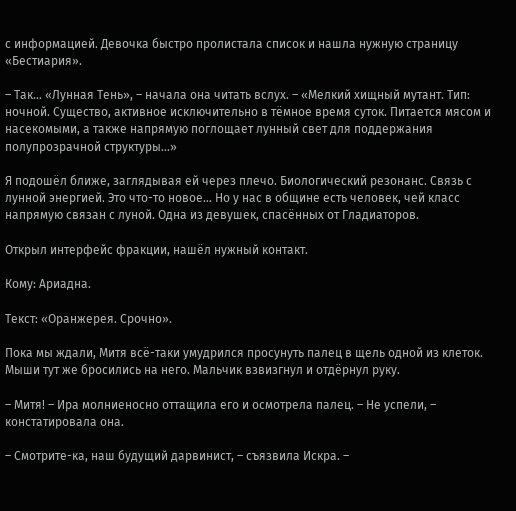с информацией. Девочка быстро пролистала список и нашла нужную страницу «Бестиария».

– Так… «Лунная Тень», – начала она читать вслух. – «Мелкий хищный мутант. Тип: ночной. Существо, активное исключительно в тёмное время суток. Питается мясом и насекомыми, а также напрямую поглощает лунный свет для поддержания полупрозрачной структуры…»

Я подошёл ближе, заглядывая ей через плечо. Биологический резонанс. Связь с лунной энергией. Это что-то новое… Но у нас в общине есть человек, чей класс напрямую связан с луной. Одна из девушек, спасённых от Гладиаторов.

Открыл интерфейс фракции, нашёл нужный контакт.

Кому: Ариадна.

Текст: «Оранжерея. Срочно».

Пока мы ждали, Митя всё-таки умудрился просунуть палец в щель одной из клеток. Мыши тут же бросились на него. Мальчик взвизгнул и отдёрнул руку.

– Митя! – Ира молниеносно оттащила его и осмотрела палец. – Не успели, – констатировала она.

– Смотрите-ка, наш будущий дарвинист, – съязвила Искра. –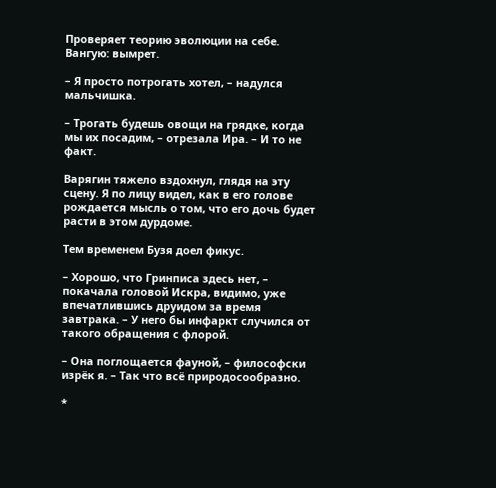Проверяет теорию эволюции на себе. Вангую: вымрет.

– Я просто потрогать хотел, – надулся мальчишка.

– Трогать будешь овощи на грядке, когда мы их посадим, – отрезала Ира. – И то не факт.

Варягин тяжело вздохнул, глядя на эту сцену. Я по лицу видел, как в его голове рождается мысль о том, что его дочь будет расти в этом дурдоме.

Тем временем Бузя доел фикус.

– Хорошо, что Гринписа здесь нет, – покачала головой Искра, видимо, уже впечатлившись друидом за время завтрака. – У него бы инфаркт случился от такого обращения с флорой.

– Она поглощается фауной, – философски изрёк я. – Так что всё природосообразно.

*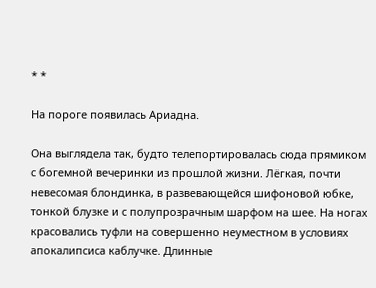* *

На пороге появилась Ариадна.

Она выглядела так, будто телепортировалась сюда прямиком с богемной вечеринки из прошлой жизни. Лёгкая, почти невесомая блондинка, в развевающейся шифоновой юбке, тонкой блузке и с полупрозрачным шарфом на шее. На ногах красовались туфли на совершенно неуместном в условиях апокалипсиса каблучке. Длинные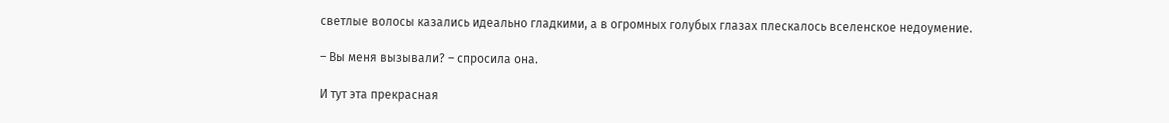светлые волосы казались идеально гладкими, а в огромных голубых глазах плескалось вселенское недоумение.

– Вы меня вызывали? – спросила она.

И тут эта прекрасная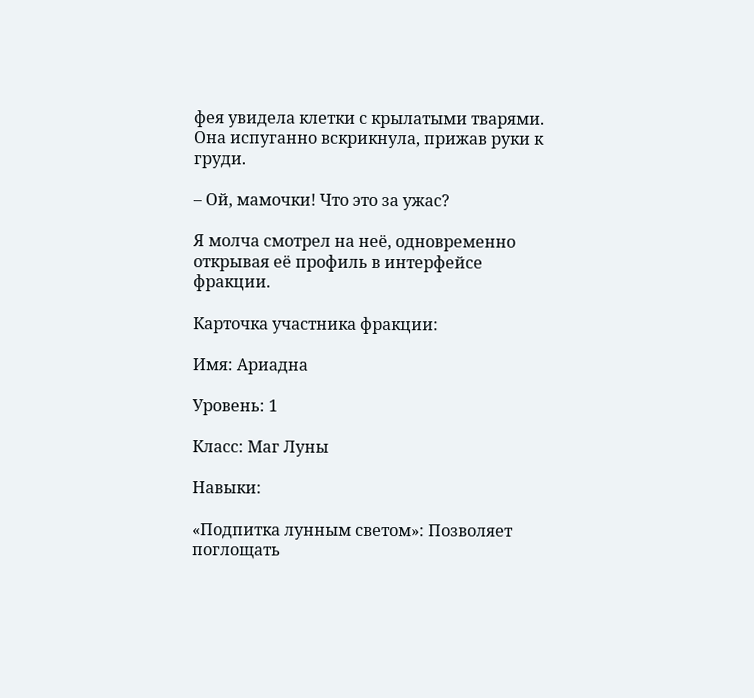фея увидела клетки с крылатыми тварями. Она испуганно вскрикнула, прижав руки к груди.

– Ой, мамочки! Что это за ужас?

Я молча смотрел на неё, одновременно открывая её профиль в интерфейсе фракции.

Карточка участника фракции:

Имя: Ариадна

Уровень: 1

Класс: Маг Луны

Навыки:

«Подпитка лунным светом»: Позволяет поглощать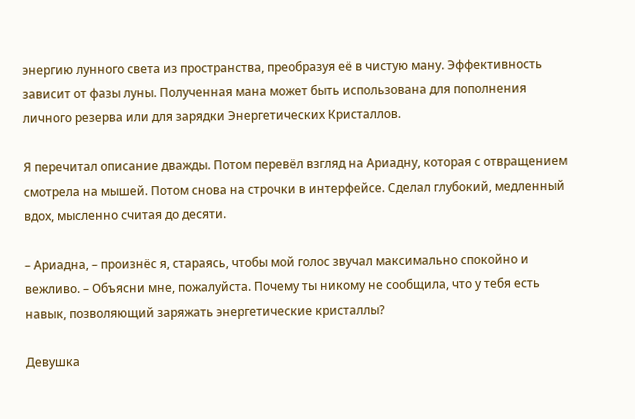энергию лунного света из пространства, преобразуя её в чистую ману. Эффективность зависит от фазы луны. Полученная мана может быть использована для пополнения личного резерва или для зарядки Энергетических Кристаллов.

Я перечитал описание дважды. Потом перевёл взгляд на Ариадну, которая с отвращением смотрела на мышей. Потом снова на строчки в интерфейсе. Сделал глубокий, медленный вдох, мысленно считая до десяти.

– Ариадна, – произнёс я, стараясь, чтобы мой голос звучал максимально спокойно и вежливо. – Объясни мне, пожалуйста. Почему ты никому не сообщила, что у тебя есть навык, позволяющий заряжать энергетические кристаллы?

Девушка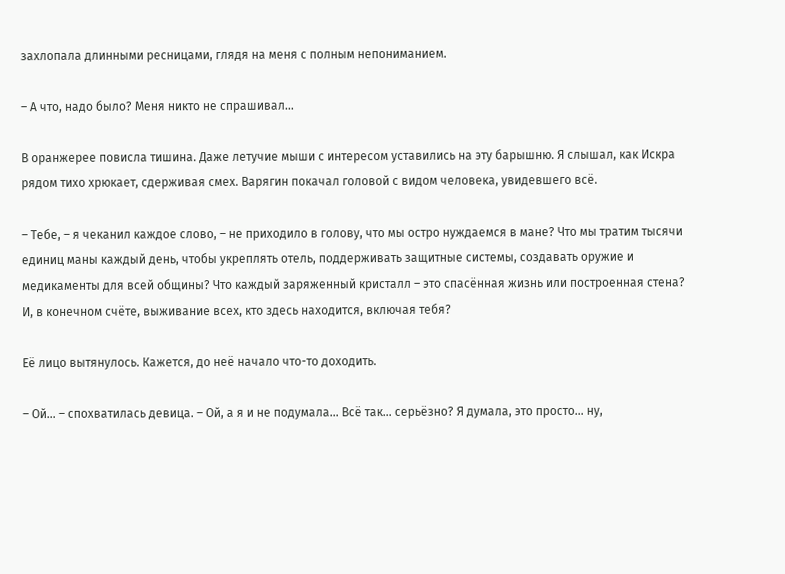захлопала длинными ресницами, глядя на меня с полным непониманием.

– А что, надо было? Меня никто не спрашивал…

В оранжерее повисла тишина. Даже летучие мыши с интересом уставились на эту барышню. Я слышал, как Искра рядом тихо хрюкает, сдерживая смех. Варягин покачал головой с видом человека, увидевшего всё.

– Тебе, – я чеканил каждое слово, – не приходило в голову, что мы остро нуждаемся в мане? Что мы тратим тысячи единиц маны каждый день, чтобы укреплять отель, поддерживать защитные системы, создавать оружие и медикаменты для всей общины? Что каждый заряженный кристалл – это спасённая жизнь или построенная стена? И, в конечном счёте, выживание всех, кто здесь находится, включая тебя?

Её лицо вытянулось. Кажется, до неё начало что-то доходить.

– Ой… – спохватилась девица. – Ой, а я и не подумала… Всё так… серьёзно? Я думала, это просто… ну,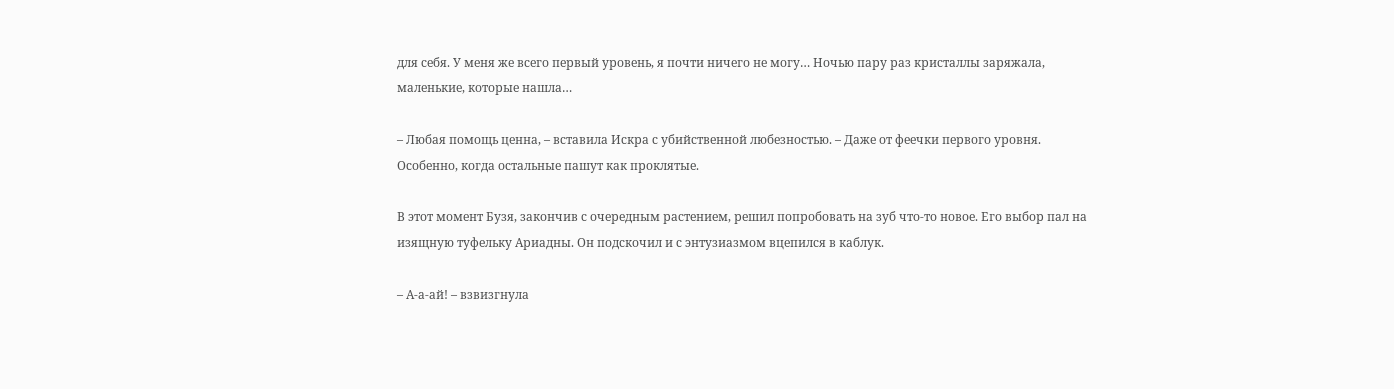для себя. У меня же всего первый уровень, я почти ничего не могу… Ночью пару раз кристаллы заряжала, маленькие, которые нашла…

– Любая помощь ценна, – вставила Искра с убийственной любезностью. – Даже от феечки первого уровня. Особенно, когда остальные пашут как проклятые.

В этот момент Бузя, закончив с очередным растением, решил попробовать на зуб что-то новое. Его выбор пал на изящную туфельку Ариадны. Он подскочил и с энтузиазмом вцепился в каблук.

– А-а-ай! – взвизгнула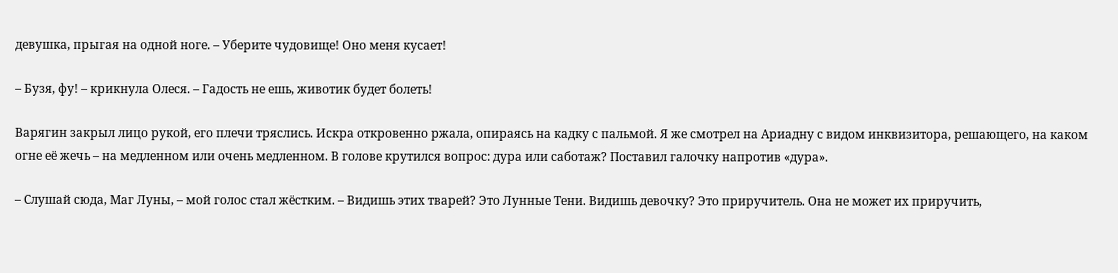девушка, прыгая на одной ноге. – Уберите чудовище! Оно меня кусает!

– Бузя, фу! – крикнула Олеся. – Гадость не ешь, животик будет болеть!

Варягин закрыл лицо рукой, его плечи тряслись. Искра откровенно ржала, опираясь на кадку с пальмой. Я же смотрел на Ариадну с видом инквизитора, решающего, на каком огне её жечь – на медленном или очень медленном. В голове крутился вопрос: дура или саботаж? Поставил галочку напротив «дура».

– Слушай сюда, Маг Луны, – мой голос стал жёстким. – Видишь этих тварей? Это Лунные Тени. Видишь девочку? Это приручитель. Она не может их приручить,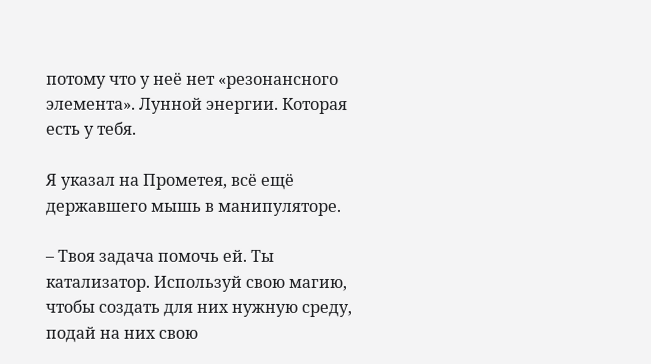потому что у неё нет «резонансного элемента». Лунной энергии. Которая есть у тебя.

Я указал на Прометея, всё ещё державшего мышь в манипуляторе.

– Твоя задача помочь ей. Ты катализатор. Используй свою магию, чтобы создать для них нужную среду, подай на них свою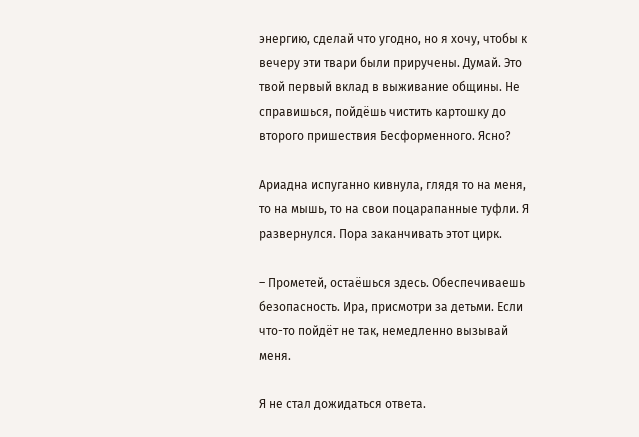энергию, сделай что угодно, но я хочу, чтобы к вечеру эти твари были приручены. Думай. Это твой первый вклад в выживание общины. Не справишься, пойдёшь чистить картошку до второго пришествия Бесформенного. Ясно?

Ариадна испуганно кивнула, глядя то на меня, то на мышь, то на свои поцарапанные туфли. Я развернулся. Пора заканчивать этот цирк.

– Прометей, остаёшься здесь. Обеспечиваешь безопасность. Ира, присмотри за детьми. Если что-то пойдёт не так, немедленно вызывай меня.

Я не стал дожидаться ответа.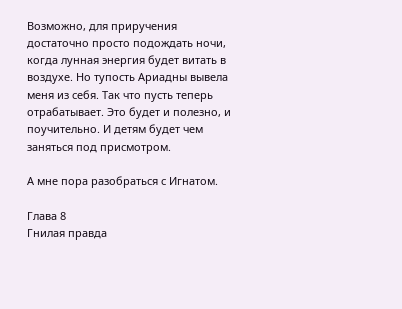Возможно, для приручения достаточно просто подождать ночи, когда лунная энергия будет витать в воздухе. Но тупость Ариадны вывела меня из себя. Так что пусть теперь отрабатывает. Это будет и полезно, и поучительно. И детям будет чем заняться под присмотром.

А мне пора разобраться с Игнатом.

Глава 8
Гнилая правда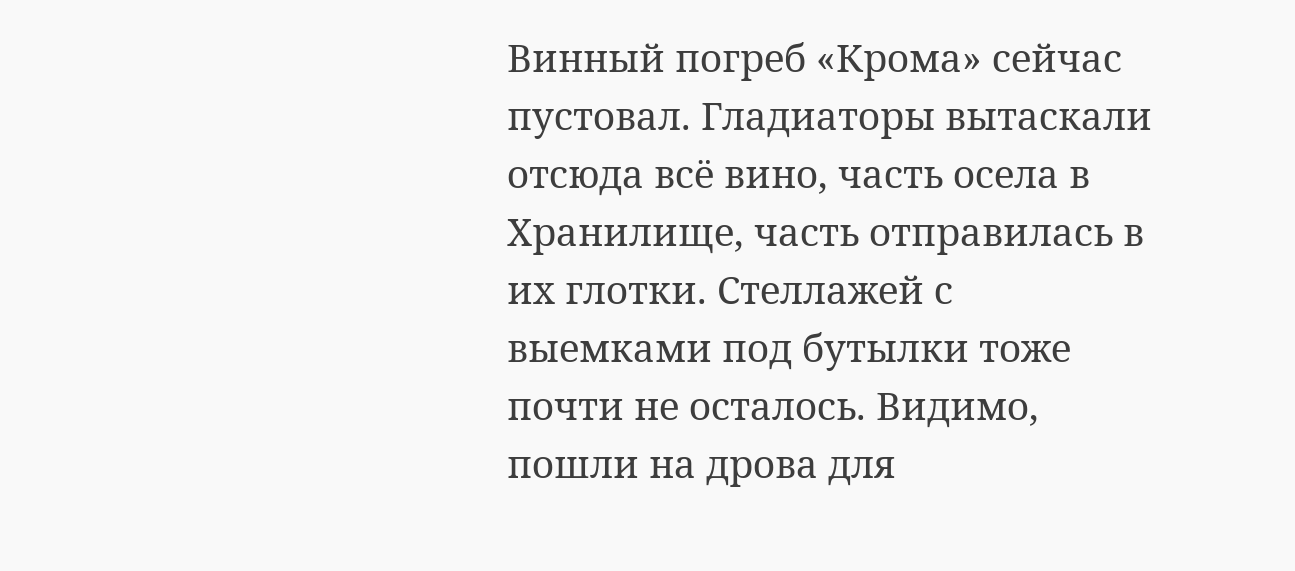Винный погреб «Крома» сейчас пустовал. Гладиаторы вытаскали отсюда всё вино, часть осела в Хранилище, часть отправилась в их глотки. Стеллажей с выемками под бутылки тоже почти не осталось. Видимо, пошли на дрова для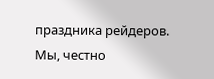праздника рейдеров. Мы, честно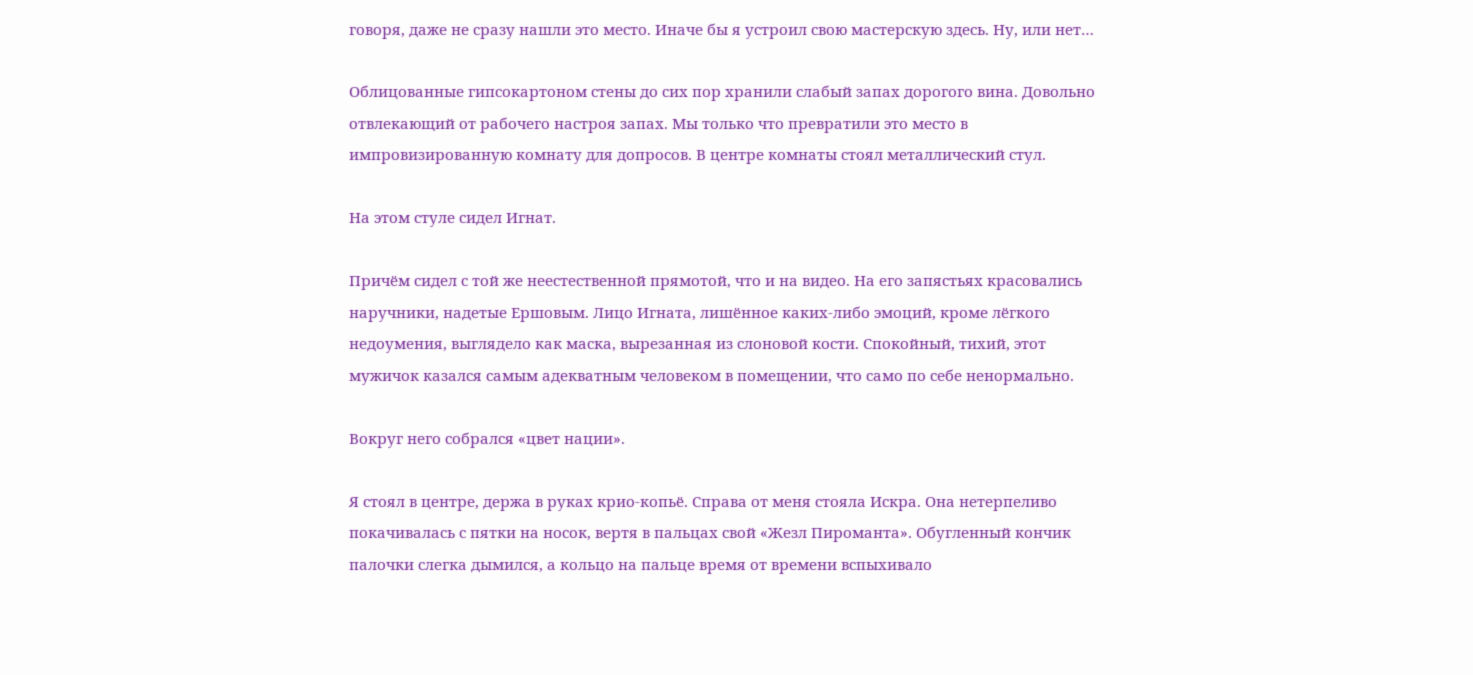говоря, даже не сразу нашли это место. Иначе бы я устроил свою мастерскую здесь. Ну, или нет…

Облицованные гипсокартоном стены до сих пор хранили слабый запах дорогого вина. Довольно отвлекающий от рабочего настроя запах. Мы только что превратили это место в импровизированную комнату для допросов. В центре комнаты стоял металлический стул.

На этом стуле сидел Игнат.

Причём сидел с той же неестественной прямотой, что и на видео. На его запястьях красовались наручники, надетые Ершовым. Лицо Игната, лишённое каких-либо эмоций, кроме лёгкого недоумения, выглядело как маска, вырезанная из слоновой кости. Спокойный, тихий, этот мужичок казался самым адекватным человеком в помещении, что само по себе ненормально.

Вокруг него собрался «цвет нации».

Я стоял в центре, держа в руках крио-копьё. Справа от меня стояла Искра. Она нетерпеливо покачивалась с пятки на носок, вертя в пальцах свой «Жезл Пироманта». Обугленный кончик палочки слегка дымился, а кольцо на пальце время от времени вспыхивало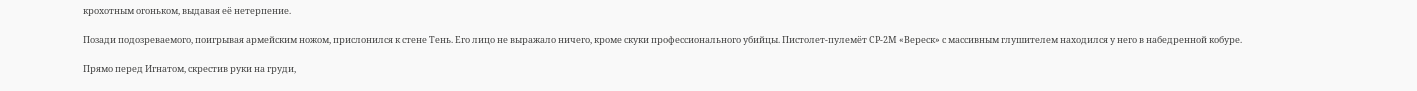крохотным огоньком, выдавая её нетерпение.

Позади подозреваемого, поигрывая армейским ножом, прислонился к стене Тень. Его лицо не выражало ничего, кроме скуки профессионального убийцы. Пистолет-пулемёт СР-2М «Вереск» с массивным глушителем находился у него в набедренной кобуре.

Прямо перед Игнатом, скрестив руки на груди,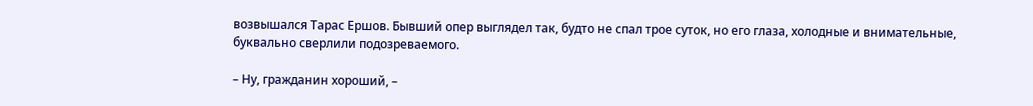возвышался Тарас Ершов. Бывший опер выглядел так, будто не спал трое суток, но его глаза, холодные и внимательные, буквально сверлили подозреваемого.

– Ну, гражданин хороший, –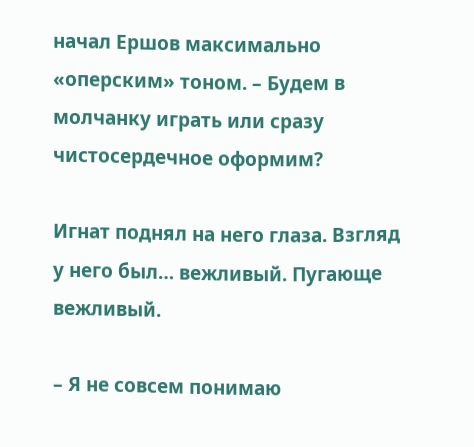начал Ершов максимально «оперским» тоном. – Будем в молчанку играть или сразу чистосердечное оформим?

Игнат поднял на него глаза. Взгляд у него был… вежливый. Пугающе вежливый.

– Я не совсем понимаю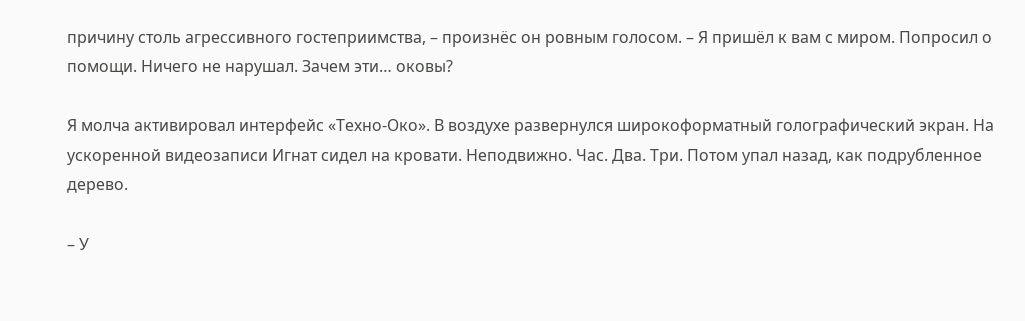причину столь агрессивного гостеприимства, – произнёс он ровным голосом. – Я пришёл к вам с миром. Попросил о помощи. Ничего не нарушал. Зачем эти… оковы?

Я молча активировал интерфейс «Техно-Око». В воздухе развернулся широкоформатный голографический экран. На ускоренной видеозаписи Игнат сидел на кровати. Неподвижно. Час. Два. Три. Потом упал назад, как подрубленное дерево.

– У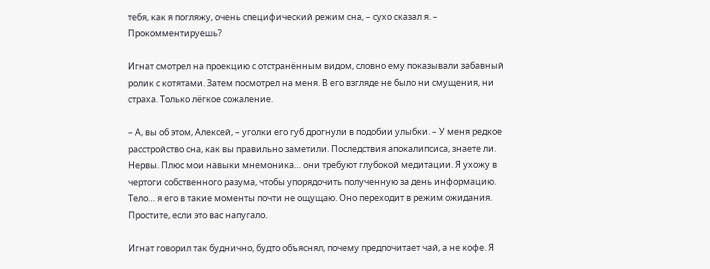тебя, как я погляжу, очень специфический режим сна, – сухо сказал я. – Прокомментируешь?

Игнат смотрел на проекцию с отстранённым видом, словно ему показывали забавный ролик с котятами. Затем посмотрел на меня. В его взгляде не было ни смущения, ни страха. Только лёгкое сожаление.

– А, вы об этом, Алексей, – уголки его губ дрогнули в подобии улыбки. – У меня редкое расстройство сна, как вы правильно заметили. Последствия апокалипсиса, знаете ли. Нервы. Плюс мои навыки мнемоника… они требуют глубокой медитации. Я ухожу в чертоги собственного разума, чтобы упорядочить полученную за день информацию. Тело… я его в такие моменты почти не ощущаю. Оно переходит в режим ожидания. Простите, если это вас напугало.

Игнат говорил так буднично, будто объяснял, почему предпочитает чай, а не кофе. Я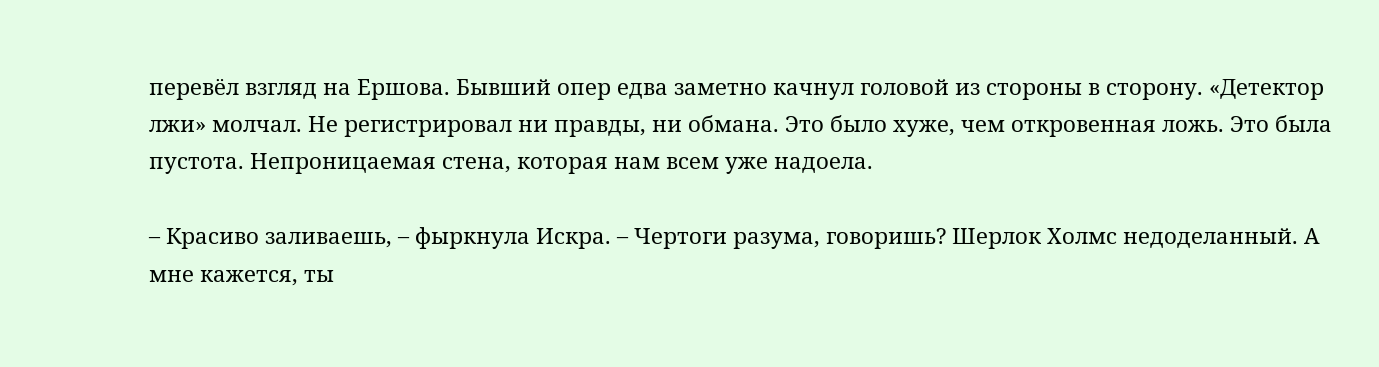перевёл взгляд на Ершова. Бывший опер едва заметно качнул головой из стороны в сторону. «Детектор лжи» молчал. Не регистрировал ни правды, ни обмана. Это было хуже, чем откровенная ложь. Это была пустота. Непроницаемая стена, которая нам всем уже надоела.

– Красиво заливаешь, – фыркнула Искра. – Чертоги разума, говоришь? Шерлок Холмс недоделанный. А мне кажется, ты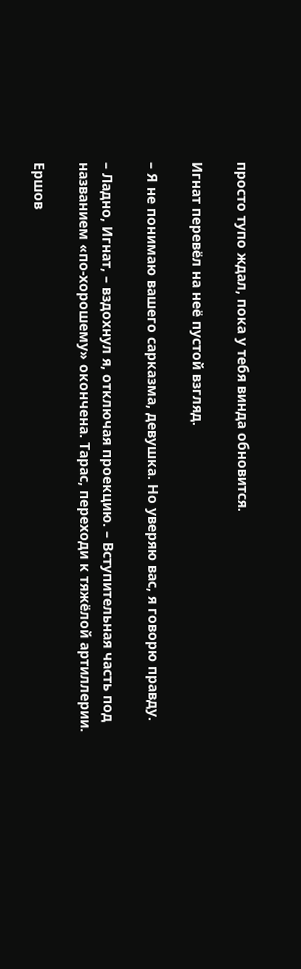просто тупо ждал, пока у тебя винда обновится.

Игнат перевёл на неё пустой взгляд.

– Я не понимаю вашего сарказма, девушка. Но уверяю вас, я говорю правду.

– Ладно, Игнат, – вздохнул я, отключая проекцию. – Вступительная часть под названием «по-хорошему» окончена. Тарас, переходи к тяжёлой артиллерии.

Ершов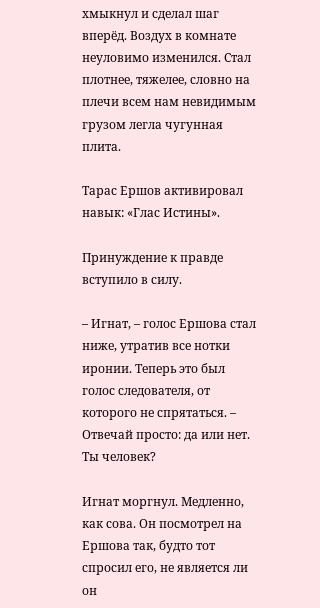хмыкнул и сделал шаг вперёд. Воздух в комнате неуловимо изменился. Стал плотнее, тяжелее, словно на плечи всем нам невидимым грузом легла чугунная плита.

Тарас Ершов активировал навык: «Глас Истины».

Принуждение к правде вступило в силу.

– Игнат, – голос Ершова стал ниже, утратив все нотки иронии. Теперь это был голос следователя, от которого не спрятаться. – Отвечай просто: да или нет. Ты человек?

Игнат моргнул. Медленно, как сова. Он посмотрел на Ершова так, будто тот спросил его, не является ли он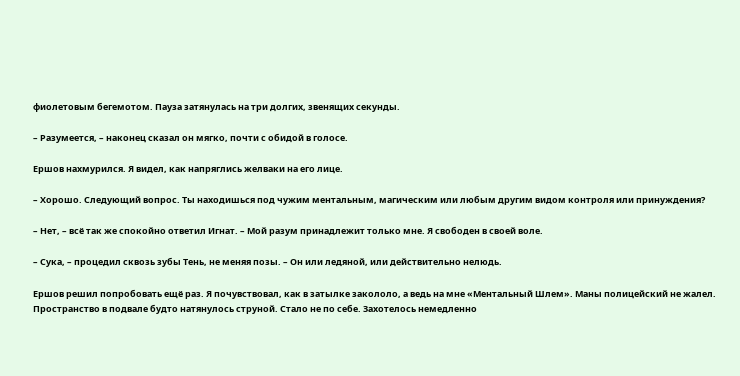фиолетовым бегемотом. Пауза затянулась на три долгих, звенящих секунды.

– Разумеется, – наконец сказал он мягко, почти с обидой в голосе.

Ершов нахмурился. Я видел, как напряглись желваки на его лице.

– Хорошо. Следующий вопрос. Ты находишься под чужим ментальным, магическим или любым другим видом контроля или принуждения?

– Нет, – всё так же спокойно ответил Игнат. – Мой разум принадлежит только мне. Я свободен в своей воле.

– Сука, – процедил сквозь зубы Тень, не меняя позы. – Он или ледяной, или действительно нелюдь.

Ершов решил попробовать ещё раз. Я почувствовал, как в затылке закололо, а ведь на мне «Ментальный Шлем». Маны полицейский не жалел. Пространство в подвале будто натянулось струной. Стало не по себе. Захотелось немедленно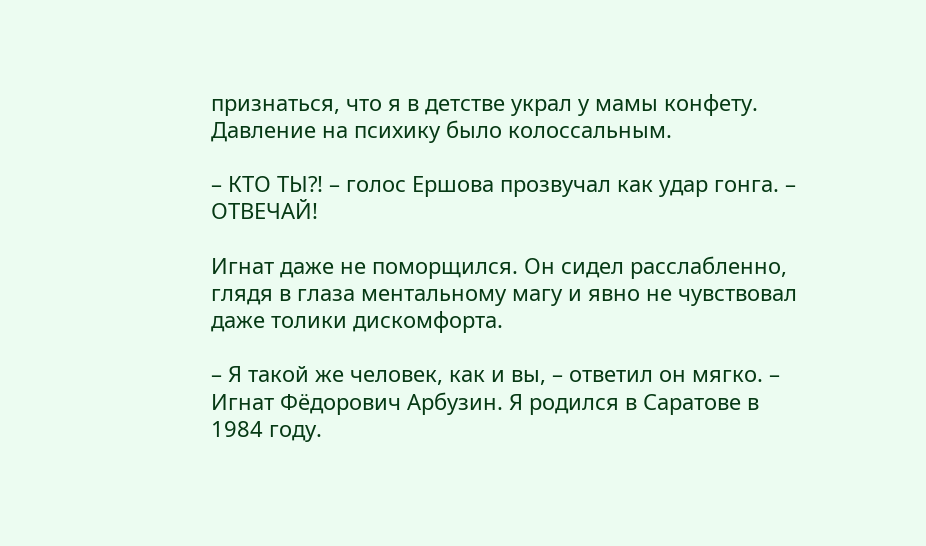признаться, что я в детстве украл у мамы конфету. Давление на психику было колоссальным.

– КТО ТЫ⁈ – голос Ершова прозвучал как удар гонга. – ОТВЕЧАЙ!

Игнат даже не поморщился. Он сидел расслабленно, глядя в глаза ментальному магу и явно не чувствовал даже толики дискомфорта.

– Я такой же человек, как и вы, – ответил он мягко. – Игнат Фёдорович Арбузин. Я родился в Саратове в 1984 году.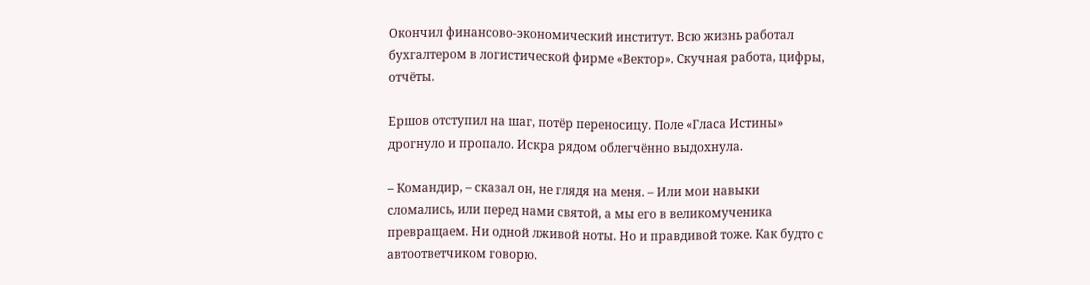Окончил финансово-экономический институт. Всю жизнь работал бухгалтером в логистической фирме «Вектор». Скучная работа, цифры, отчёты.

Ершов отступил на шаг, потёр переносицу. Поле «Гласа Истины» дрогнуло и пропало. Искра рядом облегчённо выдохнула.

– Командир, – сказал он, не глядя на меня. – Или мои навыки сломались, или перед нами святой, а мы его в великомученика превращаем. Ни одной лживой ноты. Но и правдивой тоже. Как будто с автоответчиком говорю.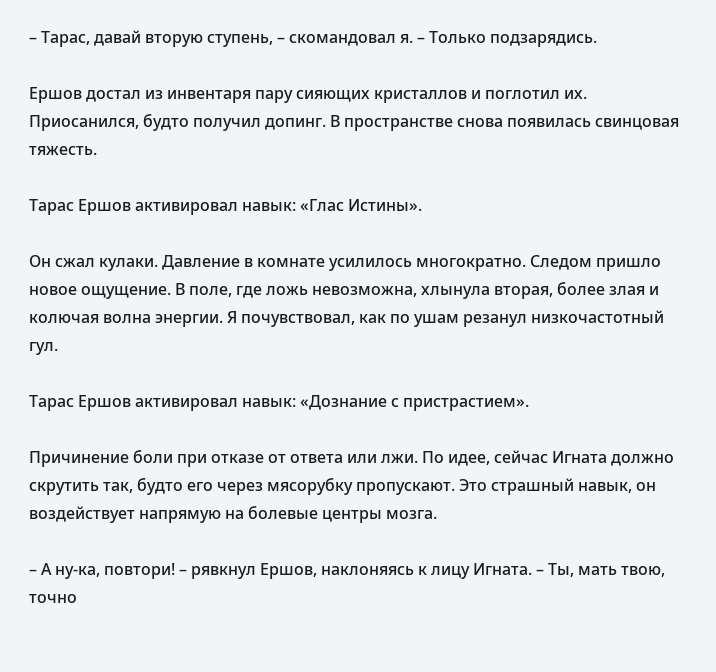– Тарас, давай вторую ступень, – скомандовал я. – Только подзарядись.

Ершов достал из инвентаря пару сияющих кристаллов и поглотил их. Приосанился, будто получил допинг. В пространстве снова появилась свинцовая тяжесть.

Тарас Ершов активировал навык: «Глас Истины».

Он сжал кулаки. Давление в комнате усилилось многократно. Следом пришло новое ощущение. В поле, где ложь невозможна, хлынула вторая, более злая и колючая волна энергии. Я почувствовал, как по ушам резанул низкочастотный гул.

Тарас Ершов активировал навык: «Дознание с пристрастием».

Причинение боли при отказе от ответа или лжи. По идее, сейчас Игната должно скрутить так, будто его через мясорубку пропускают. Это страшный навык, он воздействует напрямую на болевые центры мозга.

– А ну-ка, повтори! – рявкнул Ершов, наклоняясь к лицу Игната. – Ты, мать твою, точно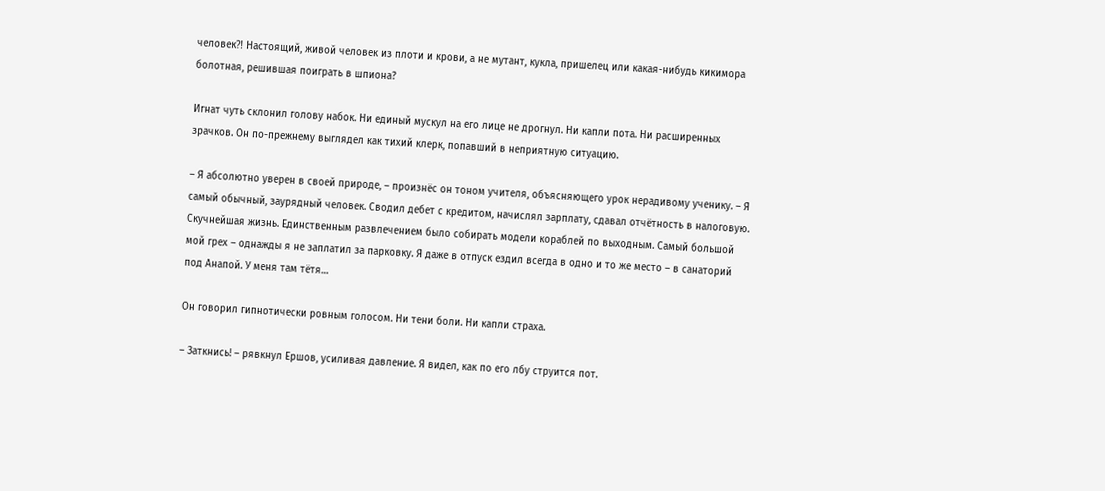человек⁈ Настоящий, живой человек из плоти и крови, а не мутант, кукла, пришелец или какая-нибудь кикимора болотная, решившая поиграть в шпиона?

Игнат чуть склонил голову набок. Ни единый мускул на его лице не дрогнул. Ни капли пота. Ни расширенных зрачков. Он по-прежнему выглядел как тихий клерк, попавший в неприятную ситуацию.

– Я абсолютно уверен в своей природе, – произнёс он тоном учителя, объясняющего урок нерадивому ученику. – Я самый обычный, заурядный человек. Сводил дебет с кредитом, начислял зарплату, сдавал отчётность в налоговую. Скучнейшая жизнь. Единственным развлечением было собирать модели кораблей по выходным. Самый большой мой грех – однажды я не заплатил за парковку. Я даже в отпуск ездил всегда в одно и то же место – в санаторий под Анапой. У меня там тётя…

Он говорил гипнотически ровным голосом. Ни тени боли. Ни капли страха.

– Заткнись! – рявкнул Ершов, усиливая давление. Я видел, как по его лбу струится пот.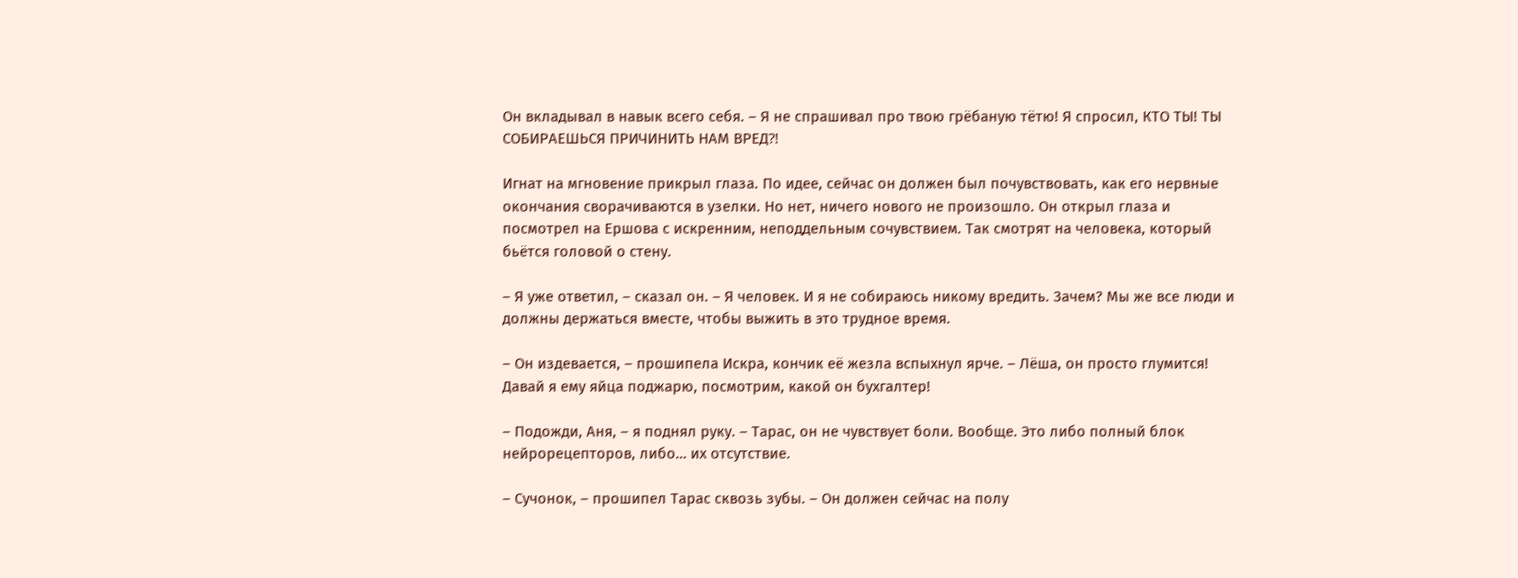Он вкладывал в навык всего себя. – Я не спрашивал про твою грёбаную тётю! Я спросил, КТО ТЫ! ТЫ СОБИРАЕШЬСЯ ПРИЧИНИТЬ НАМ ВРЕД⁈

Игнат на мгновение прикрыл глаза. По идее, сейчас он должен был почувствовать, как его нервные окончания сворачиваются в узелки. Но нет, ничего нового не произошло. Он открыл глаза и посмотрел на Ершова с искренним, неподдельным сочувствием. Так смотрят на человека, который бьётся головой о стену.

– Я уже ответил, – сказал он. – Я человек. И я не собираюсь никому вредить. Зачем? Мы же все люди и должны держаться вместе, чтобы выжить в это трудное время.

– Он издевается, – прошипела Искра, кончик её жезла вспыхнул ярче. – Лёша, он просто глумится! Давай я ему яйца поджарю, посмотрим, какой он бухгалтер!

– Подожди, Аня, – я поднял руку. – Тарас, он не чувствует боли. Вообще. Это либо полный блок нейрорецепторов, либо… их отсутствие.

– Сучонок, – прошипел Тарас сквозь зубы. – Он должен сейчас на полу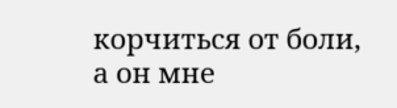корчиться от боли, а он мне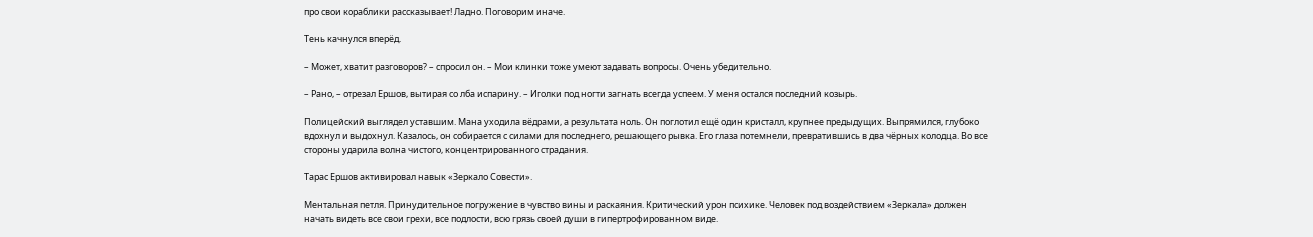про свои кораблики рассказывает! Ладно. Поговорим иначе.

Тень качнулся вперёд.

– Может, хватит разговоров? – спросил он. – Мои клинки тоже умеют задавать вопросы. Очень убедительно.

– Рано, – отрезал Ершов, вытирая со лба испарину. – Иголки под ногти загнать всегда успеем. У меня остался последний козырь.

Полицейский выглядел уставшим. Мана уходила вёдрами, а результата ноль. Он поглотил ещё один кристалл, крупнее предыдущих. Выпрямился, глубоко вдохнул и выдохнул. Казалось, он собирается с силами для последнего, решающего рывка. Его глаза потемнели, превратившись в два чёрных колодца. Во все стороны ударила волна чистого, концентрированного страдания.

Тарас Ершов активировал навык «Зеркало Совести».

Ментальная петля. Принудительное погружение в чувство вины и раскаяния. Критический урон психике. Человек под воздействием «Зеркала» должен начать видеть все свои грехи, все подлости, всю грязь своей души в гипертрофированном виде.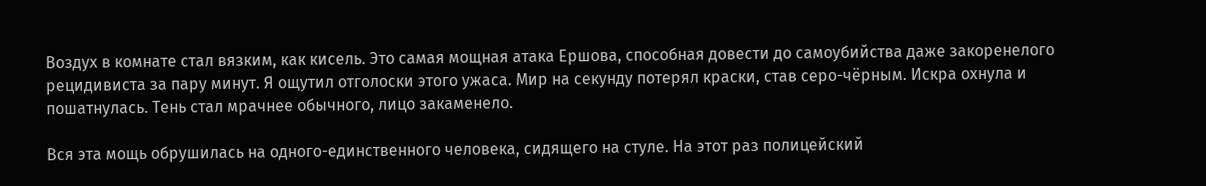Воздух в комнате стал вязким, как кисель. Это самая мощная атака Ершова, способная довести до самоубийства даже закоренелого рецидивиста за пару минут. Я ощутил отголоски этого ужаса. Мир на секунду потерял краски, став серо-чёрным. Искра охнула и пошатнулась. Тень стал мрачнее обычного, лицо закаменело.

Вся эта мощь обрушилась на одного-единственного человека, сидящего на стуле. На этот раз полицейский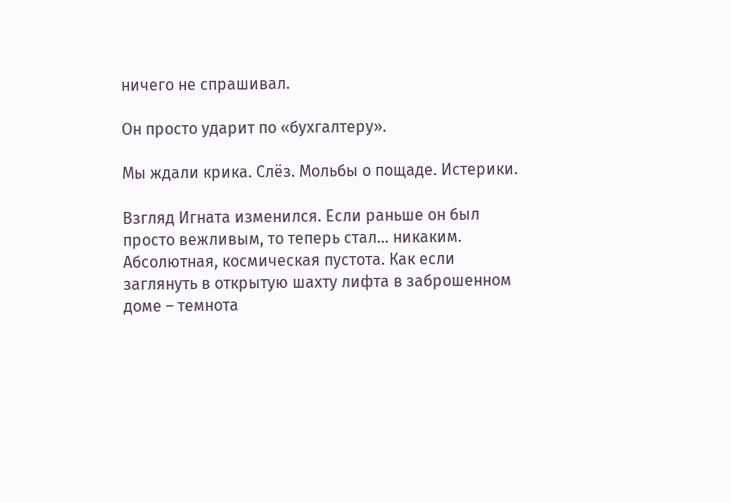ничего не спрашивал.

Он просто ударит по «бухгалтеру».

Мы ждали крика. Слёз. Мольбы о пощаде. Истерики.

Взгляд Игната изменился. Если раньше он был просто вежливым, то теперь стал… никаким. Абсолютная, космическая пустота. Как если заглянуть в открытую шахту лифта в заброшенном доме – темнота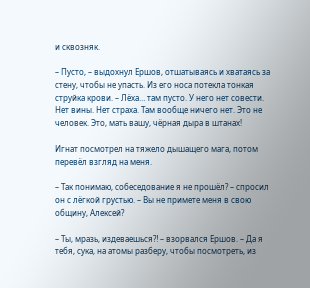и сквозняк.

– Пусто, – выдохнул Ершов, отшатываясь и хватаясь за стену, чтобы не упасть. Из его носа потекла тонкая струйка крови. – Лёха… там пусто. У него нет совести. Нет вины. Нет страха. Там вообще ничего нет. Это не человек. Это, мать вашу, чёрная дыра в штанах!

Игнат посмотрел на тяжело дышащего мага, потом перевёл взгляд на меня.

– Так понимаю, собеседование я не прошёл? – спросил он с лёгкой грустью. – Вы не примете меня в свою общину, Алексей?

– Ты, мразь, издеваешься⁈ – взорвался Ершов. – Да я тебя, сука, на атомы разберу, чтобы посмотреть, из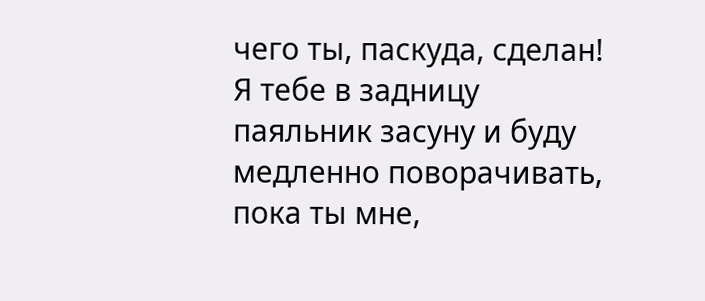чего ты, паскуда, сделан! Я тебе в задницу паяльник засуну и буду медленно поворачивать, пока ты мне,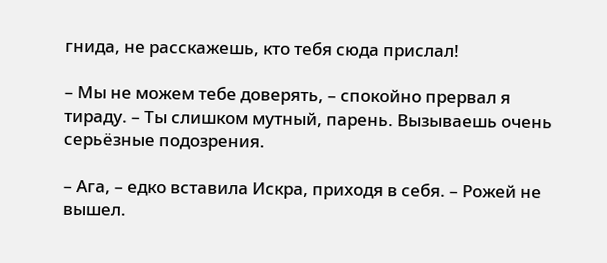гнида, не расскажешь, кто тебя сюда прислал!

– Мы не можем тебе доверять, – спокойно прервал я тираду. – Ты слишком мутный, парень. Вызываешь очень серьёзные подозрения.

– Ага, – едко вставила Искра, приходя в себя. – Рожей не вышел.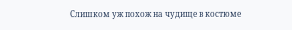Слишком уж похож на чудище в костюме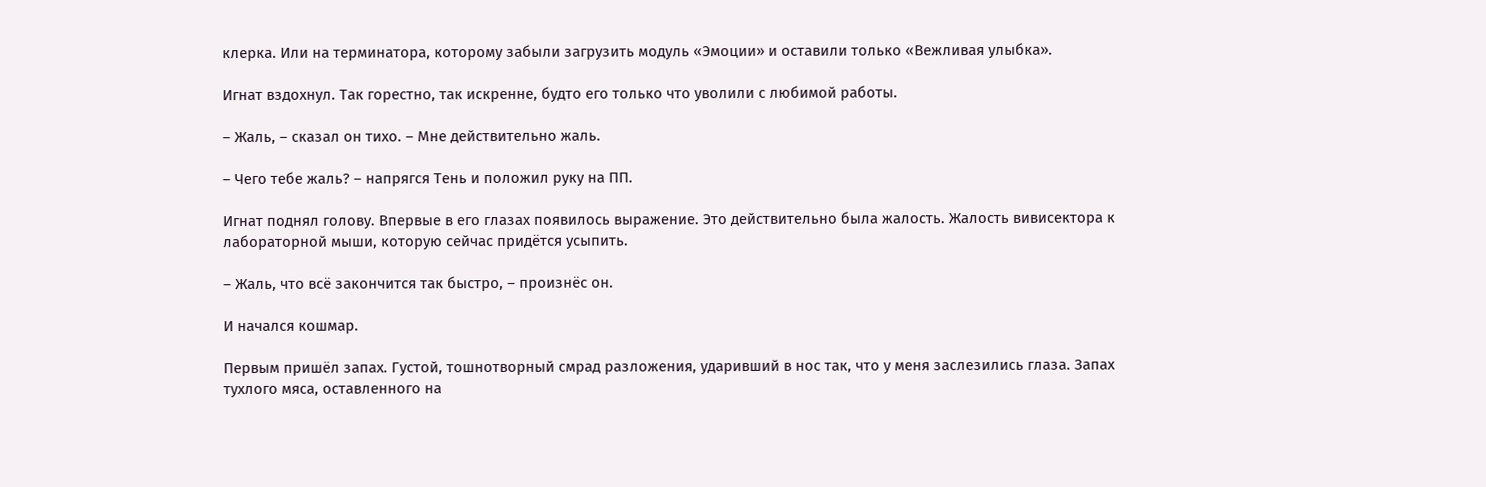клерка. Или на терминатора, которому забыли загрузить модуль «Эмоции» и оставили только «Вежливая улыбка».

Игнат вздохнул. Так горестно, так искренне, будто его только что уволили с любимой работы.

– Жаль, – сказал он тихо. – Мне действительно жаль.

– Чего тебе жаль? – напрягся Тень и положил руку на ПП.

Игнат поднял голову. Впервые в его глазах появилось выражение. Это действительно была жалость. Жалость вивисектора к лабораторной мыши, которую сейчас придётся усыпить.

– Жаль, что всё закончится так быстро, – произнёс он.

И начался кошмар.

Первым пришёл запах. Густой, тошнотворный смрад разложения, ударивший в нос так, что у меня заслезились глаза. Запах тухлого мяса, оставленного на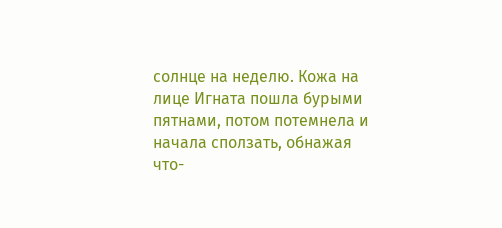солнце на неделю. Кожа на лице Игната пошла бурыми пятнами, потом потемнела и начала сползать, обнажая что-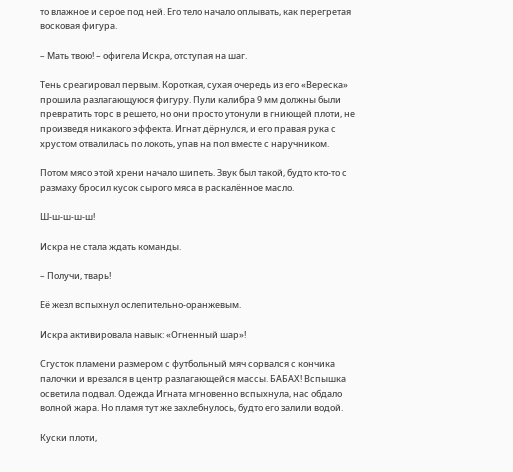то влажное и серое под ней. Его тело начало оплывать, как перегретая восковая фигура.

– Мать твою! – офигела Искра, отступая на шаг.

Тень среагировал первым. Короткая, сухая очередь из его «Вереска» прошила разлагающуюся фигуру. Пули калибра 9 мм должны были превратить торс в решето, но они просто утонули в гниющей плоти, не произведя никакого эффекта. Игнат дёрнулся, и его правая рука с хрустом отвалилась по локоть, упав на пол вместе с наручником.

Потом мясо этой хрени начало шипеть. Звук был такой, будто кто-то с размаху бросил кусок сырого мяса в раскалённое масло.

Ш-ш-ш-ш-ш!

Искра не стала ждать команды.

– Получи, тварь!

Её жезл вспыхнул ослепительно-оранжевым.

Искра активировала навык: «Огненный шар»!

Сгусток пламени размером с футбольный мяч сорвался с кончика палочки и врезался в центр разлагающейся массы. БАБАХ! Вспышка осветила подвал. Одежда Игната мгновенно вспыхнула, нас обдало волной жара. Но пламя тут же захлебнулось, будто его залили водой.

Куски плоти,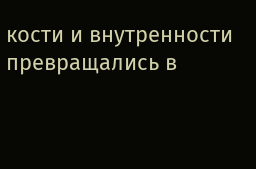кости и внутренности превращались в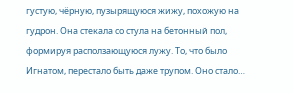густую, чёрную, пузырящуюся жижу, похожую на гудрон. Она стекала со стула на бетонный пол, формируя расползающуюся лужу. То, что было Игнатом, перестало быть даже трупом. Оно стало…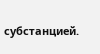субстанцией.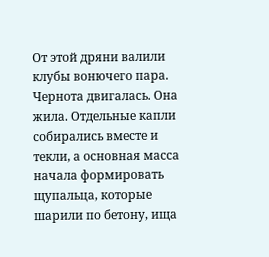От этой дряни валили клубы вонючего пара. Чернота двигалась. Она жила. Отдельные капли собирались вместе и текли, а основная масса начала формировать щупальца, которые шарили по бетону, ища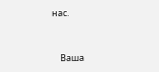нас.


    Ваша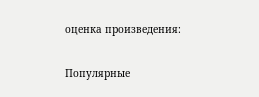оценка произведения:

Популярные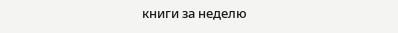книги за неделю